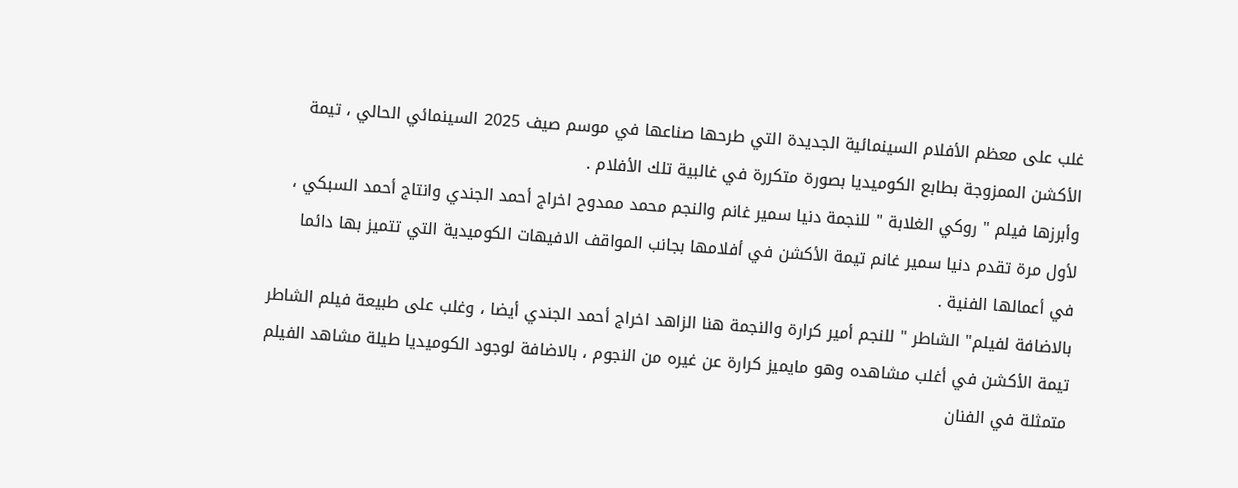غلب على معظم الأفلام السينمائية الجديدة التي طرحها صناعها في موسم صيف 2025 السينمائي الحالي ، تيمة الأكشن الممزوجة بطابع الكوميديا بصورة متكررة في غالبية تلك الأفلام .
وأبرزها فيلم " روكي الغلابة " للنجمة دنيا سمير غانم والنجم محمد ممدوح اخراج أحمد الجندي وانتاج أحمد السبكي ، لأول مرة تقدم دنيا سمير غانم تيمة الأكشن في أفلامها بجانب المواقف الافيهات الكوميدية التي تتميز بها دائما في أعمالها الفنية .
بالاضافة لفيلم" الشاطر " للنجم أمير كرارة والنجمة هنا الزاهد اخراج أحمد الجندي أيضا ، وغلب على طبيعة فيلم الشاطر تيمة الأكشن في أغلب مشاهده وهو مايميز كرارة عن غيره من النجوم ، بالاضافة لوجود الكوميديا طيلة مشاهد الفيلم متمثلة في الفنان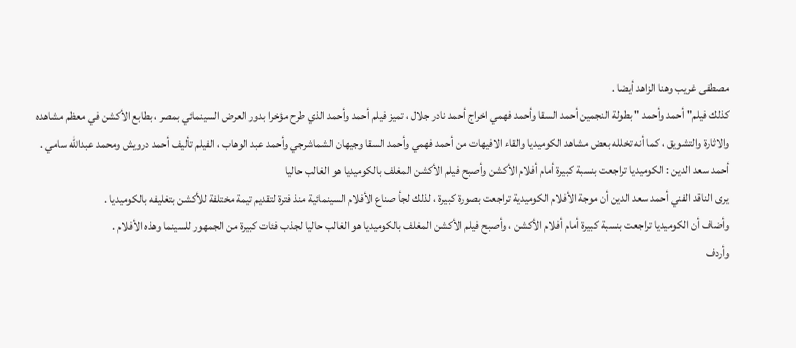مصطفى غريب وهنا الزاهد أيضا .
كذلك فيلم" أحمد وأحمد " بطولة النجمين أحمد السقا وأحمد فهمي اخراج أحمد نادر جلال ، تميز فيلم أحمد وأحمد الذي طرح مؤخرا بدور العرض السينمائي بمصر ، بطابع الأكشن في معظم مشاهده والاثارة والتشويق ، كما أنه تخلله بعض مشاهد الكوميديا والقاء الافيهات من أحمد فهمي وأحمد السقا وجيهان الشماشرجي وأحمد عبد الوهاب ، الفيلم تأليف أحمد درويش ومحمد عبدالله سامي .
أحمد سعد الدين : الكوميديا تراجعت بنسبة كبيرة أمام أفلام الأكشن وأصبح فيلم الأكشن المغلف بالكوميديا هو الغالب حاليا
يرى الناقد الفني أحمد سعد الدين أن موجة الأفلام الكوميدية تراجعت بصورة كبيرة ، لذلك لجأ صناع الأفلام السينمائية منذ فترة لتقديم تيمة مختلفة للأكشن بتغليفه بالكوميديا .
وأضاف أن الكوميديا تراجعت بنسبة كبيرة أمام أفلام الأكشن ، وأصبح فيلم الأكشن المغلف بالكوميديا هو الغالب حاليا لجذب فئات كبيرة من الجمهور للسينما وهذه الأفلام .
وأردف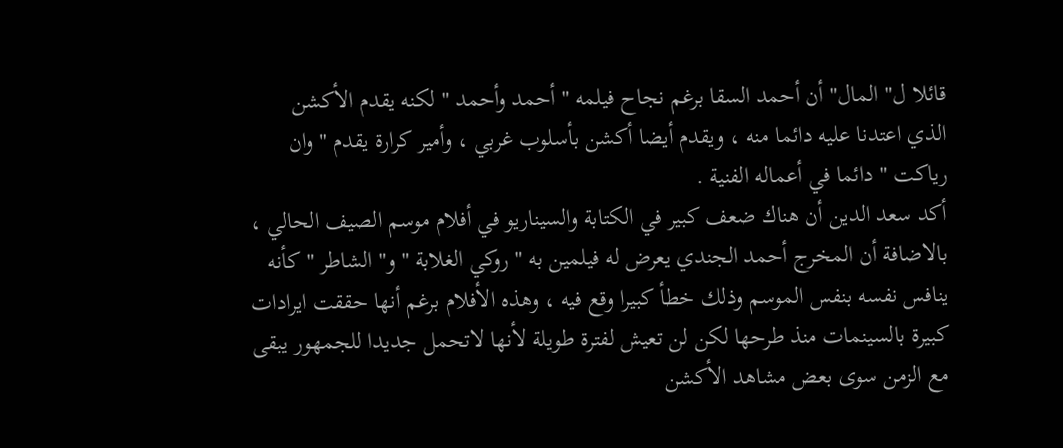قائلا ل" المال" أن أحمد السقا برغم نجاح فيلمه " أحمد وأحمد " لكنه يقدم الأكشن الذي اعتدنا عليه دائما منه ، ويقدم أيضا أكشن بأسلوب غربي ، وأمير كرارة يقدم " وان رياكت " دائما في أعماله الفنية .
أكد سعد الدين أن هناك ضعف كبير في الكتابة والسيناريو في أفلام موسم الصيف الحالي ، بالاضافة أن المخرج أحمد الجندي يعرض له فيلمين به " روكي الغلابة " و" الشاطر " كأنه ينافس نفسه بنفس الموسم وذلك خطأ كبيرا وقع فيه ، وهذه الأفلام برغم أنها حققت ايرادات كبيرة بالسينمات منذ طرحها لكن لن تعيش لفترة طويلة لأنها لاتحمل جديدا للجمهور يبقى مع الزمن سوى بعض مشاهد الأكشن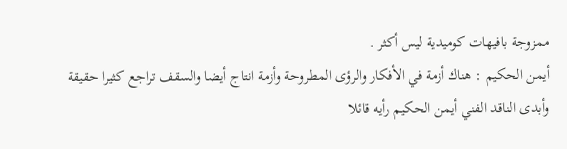ممزوجة بافيهات كوميدية ليس أكثر .
أيمن الحكيم : هناك أزمة في الأفكار والرؤى المطروحة وأزمة انتاج أيضا والسقف تراجع كثيرا حقيقة
وأبدى الناقد الفني أيمن الحكيم رأيه قائلا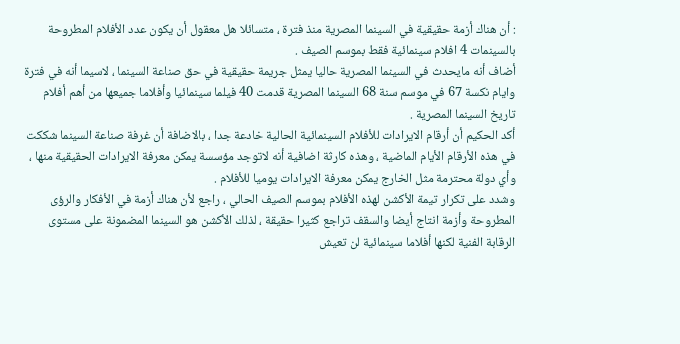: أن هناك أزمة حقيقية في السينما المصرية منذ فترة ، متسائلا هل معقول أن يكون عدد الأفلام المطروحة بالسينمات 4 افلام سينمائية فقط بموسم الصيف .
أضاف أنه مايحدث في السينما المصرية حاليا يمثل جريمة حقيقية في حق صناعة السينما ، لاسيما أنه في فترة وايام نكسة 67 في موسم سنة 68 السينما المصرية قدمت 40 فيلما سينمائيا وأفلاما جميعها من أهم أفلام تاريخ السينما المصرية .
أكد الحكيم أن أرقام الايرادات للأفلام السينمائية الحالية خادعة جدا ، بالاضافة أن غرفة صناعة السينما شككت في هذه الأرقام الأيام الماضية ، وهذه كارثة اضافية أنه لاتوجد مؤسسة يمكن معرفة الايرادات الحقيقية منها ، وأي دولة محترمة مثل الخارج يمكن معرفة الايرادات يوميا للأفلام .
وشدد على تكرار تيمة الأكشن لهذه الأفلام بموسم الصيف الحالي ، راجع لأن هناك أزمة في الأفكار والرؤى المطروحة وأزمة انتاج أيضا والسقف تراجع كثيرا حقيقة ، لذلك الأكشن هو السينما المضمونة على مستوى الرقابة الفنية لكنها أفلاما سينمائية لن تعيش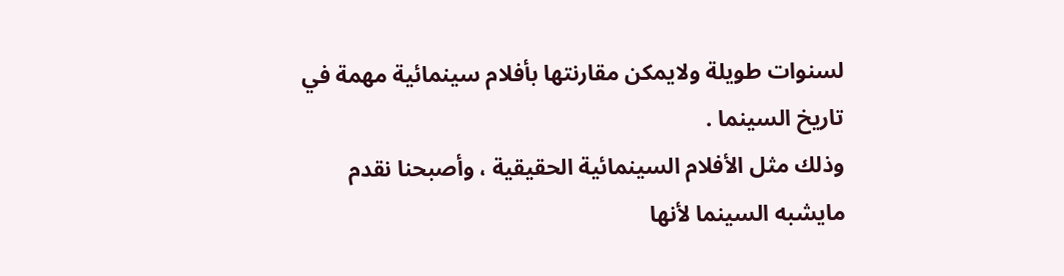لسنوات طويلة ولايمكن مقارنتها بأفلام سينمائية مهمة في تاريخ السينما .
وذلك مثل الأفلام السينمائية الحقيقية ، وأصبحنا نقدم مايشبه السينما لأنها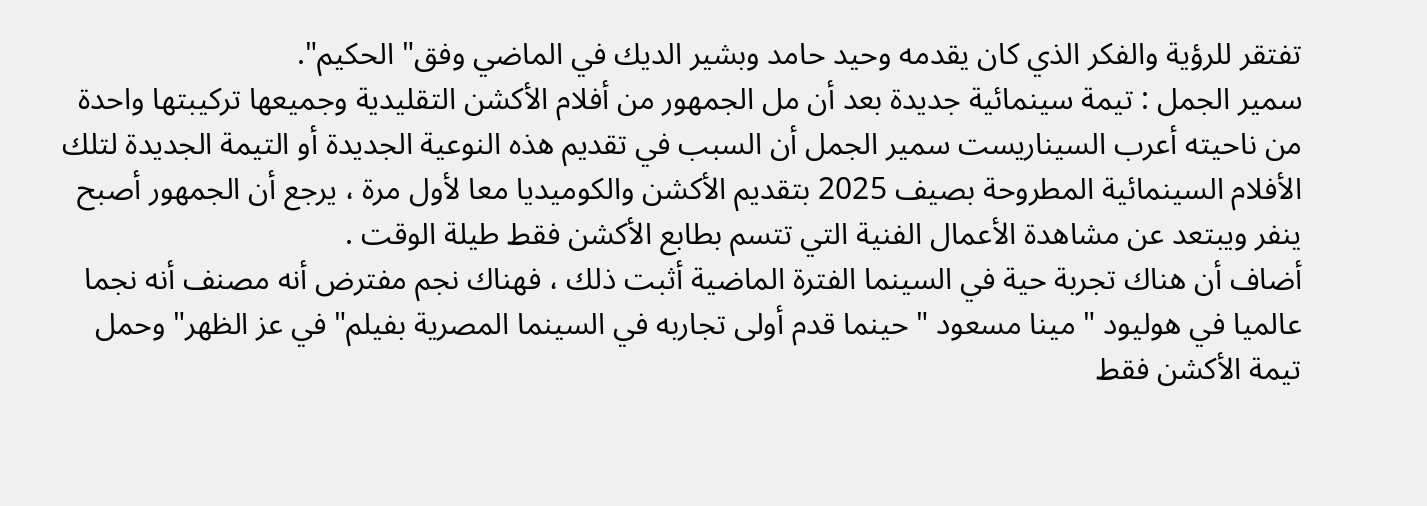تفتقر للرؤية والفكر الذي كان يقدمه وحيد حامد وبشير الديك في الماضي وفق" الحكيم".
سمير الجمل : تيمة سينمائية جديدة بعد أن مل الجمهور من أفلام الأكشن التقليدية وجميعها تركيبتها واحدة
من ناحيته أعرب السيناريست سمير الجمل أن السبب في تقديم هذه النوعية الجديدة أو التيمة الجديدة لتلك الأفلام السينمائية المطروحة بصيف 2025 بتقديم الأكشن والكوميديا معا لأول مرة ، يرجع أن الجمهور أصبح ينفر ويبتعد عن مشاهدة الأعمال الفنية التي تتسم بطابع الأكشن فقط طيلة الوقت .
أضاف أن هناك تجربة حية في السينما الفترة الماضية أثبت ذلك ، فهناك نجم مفترض أنه مصنف أنه نجما عالميا في هوليود " مينا مسعود " حينما قدم أولى تجاربه في السينما المصرية بفيلم" في عز الظهر" وحمل تيمة الأكشن فقط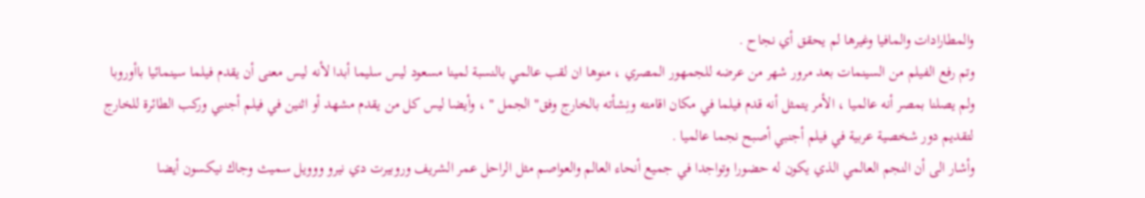والمطارادات والمافيا وغيرها لم يحقق أي نجاح .
وتم رفع الفيلم من السينمات بعد مرور شهر من عرضه للجمهور المصري ، منوها ان لقب عالمي بالنسبة لمينا مسعود ليس سليما أبدا لأنه ليس معنى أن يقدم فيلما سينمائيا باأوروبا ولم يصلنا بمصر أنه عالميا ، الأمر يتمثل أنه قدم فيلما في مكان اقامته ونِشأته بالخارج وفق" الجمل " ، وأيضا ليس كل من يقدم مشهد أو اثنين في فيلم أجنبي وركب الطائرة للخارج لتقديم دور شخصية عربية في فيلم أجنبي أصبح نجما عالميا .
وأشار الى أن النجم العالمي الذي يكون له حضورا وتواجدا في جميع أنحاء العالم والعواصم مثل الراحل عمر الشريف وروبيرت دي نيرو ووويل سميث وجاك نيكسون أيضا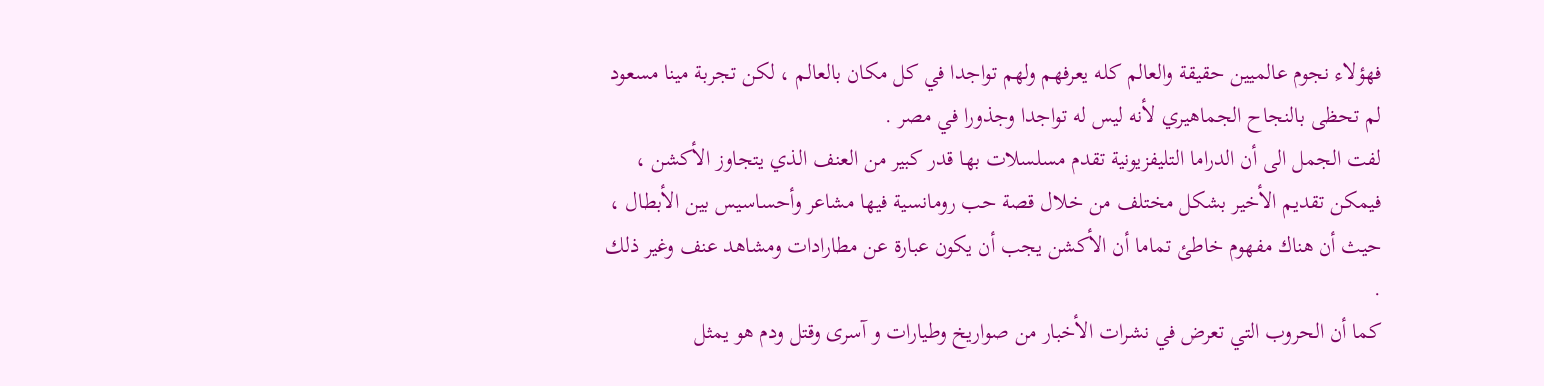فهؤلاء نجوم عالميين حقيقة والعالم كله يعرفهم ولهم تواجدا في كل مكان بالعالم ، لكن تجربة مينا مسعود لم تحظى بالنجاح الجماهيري لأنه ليس له تواجدا وجذورا في مصر .
لفت الجمل الى أن الدراما التليفزيونية تقدم مسلسلات بها قدر كبير من العنف الذي يتجاوز الأكشن ، فيمكن تقديم الأخير بشكل مختلف من خلال قصة حب رومانسية فيها مشاعر وأحساسيس بين الأبطال ، حيث أن هناك مفهوم خاطئ تماما أن الأكشن يجب أن يكون عبارة عن مطارادات ومشاهد عنف وغير ذلك .
كما أن الحروب التي تعرض في نشرات الأخبار من صواريخ وطيارات و آسرى وقتل ودم هو يمثل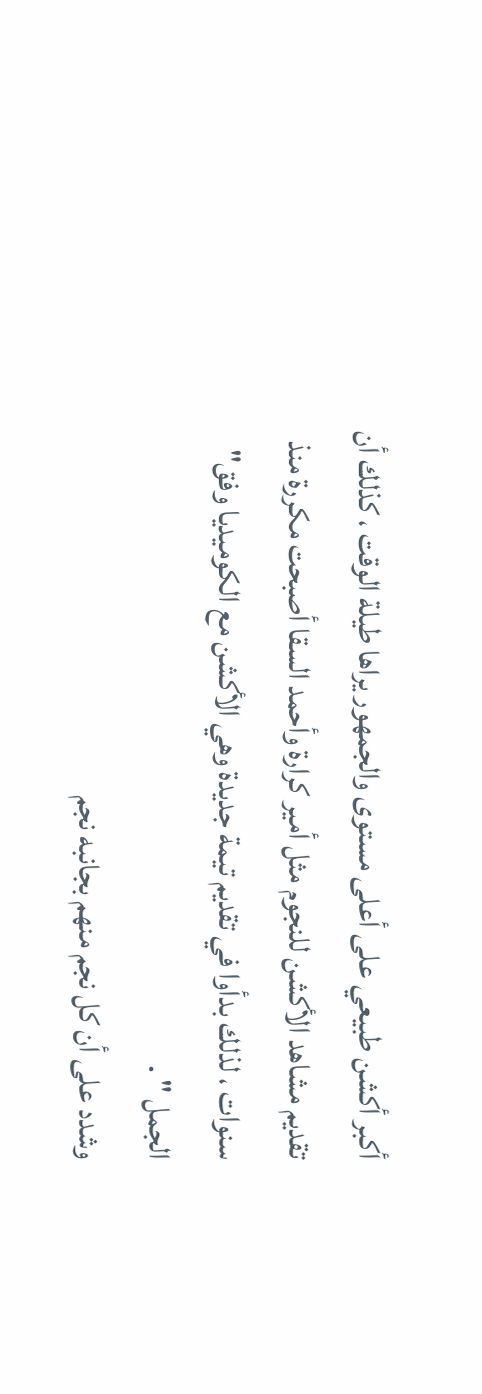أكبر أكشن طبيعي على أعلى مستوى والجمهور يراها طيلة الوقت ، كذلك أن تقديم مشاهد الأكشن للنجوم مثل أمير كرارة وأحمد السقا أصبحت مكررة منذ سنوات ، لذلك بدأوا في تقديم تيمة جديدة وهي الأكشن مع الكوميديا وفق" الجمل " .
وشدد على أن كل نجم منهم بجانبه نجم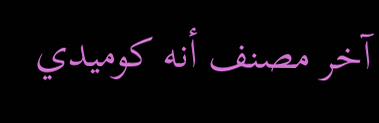آخر مصنف أنه كوميدي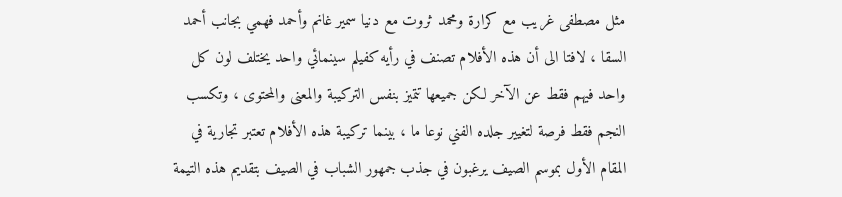مثل مصطفى غريب مع كرارة ومحمد ثروت مع دنيا سمير غانم وأحمد فهمي بجانب أحمد السقا ، لافتا الى أن هذه الأفلام تصنف في رأيه كفيلم سينمائي واحد يختلف لون كل واحد فيهم فقط عن الآخر لكن جميعها تتميز بنفس التركيبة والمعنى والمحتوى ، وتكسب النجم فقط فرصة لتغيير جلده الفني نوعا ما ، بينما تركيبة هذه الأفلام تعتبر تجارية في المقام الأول بموسم الصيف يرغبون في جذب جمهور الشباب في الصيف بتقديم هذه التيمة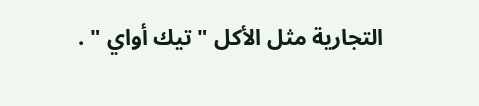التجارية مثل الأكل " تيك أواي " .